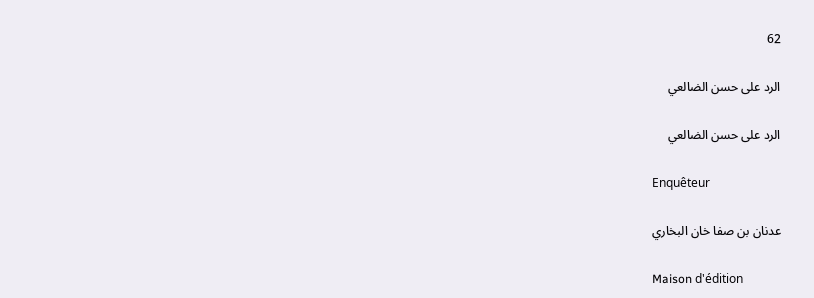62

الرد على حسن الضالعي

الرد على حسن الضالعي

Enquêteur

عدنان بن صفا خان البخاري

Maison d'édition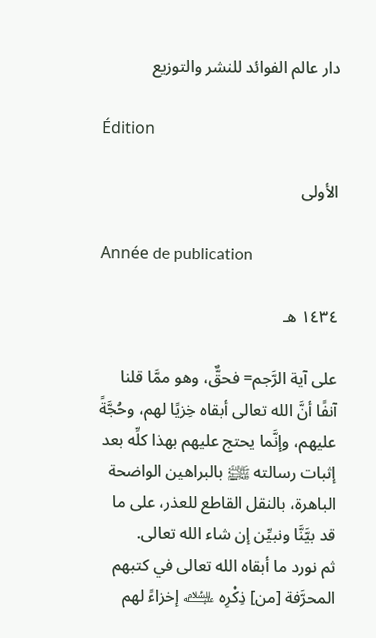دار عالم الفوائد للنشر والتوزيع

Édition

الأولى

Année de publication

١٤٣٤ هـ

على آية الرَّجم= فحقٌّ، وهو ممَّا قلنا آنفًا أنَّ الله تعالى أبقاه خِزيًا لهم، وحُجَّةً عليهم، وإنَّما يحتج عليهم بهذا كلِّه بعد إثبات رسالته ﵌ بالبراهين الواضحة الباهرة، بالنقل القاطع للعذر، على ما قد بيَّنَّا ونبيِّن إن شاء الله تعالى.
ثم نورد ما أبقاه الله تعالى في كتبهم المحرَّفة [من] ذِكْرِه ﵇ إخزاءً لهم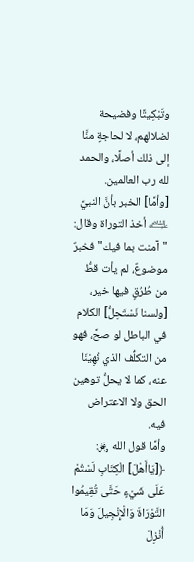وتَبْكِيتًا وفضيحة لضلالهم، لا لحاجةٍ منَّا إلى ذلك أصلًا، والحمد لله رب العالمين.
[وأمَّا] الخبر بأنَّ النبيَّ ﵇ أخذ التوراة وقال: "آمنت بما فيك" فخبرٌ موضوعٌ، لم يأت قطُّ من طُرُقٍ فيها خير، [ولسنا نَسْتَحِلُّ] الكلام في الباطل لو صحَّ، فهو من التكلُّف الذي نُهِيْنَا عنه، كما لا يحلُّ توهين الحق ولا الاعتراض فيه.
وأمَّا قول الله ﷿: ﴿[يَاأَهْلَ] الْكِتَابِ لَسْتُمْ عَلَى شَيْءٍ حَتَّى تُقِيمُوا التَّوْرَاةَ وَالْإِنْجِيلَ وَمَا أُنْزِلَ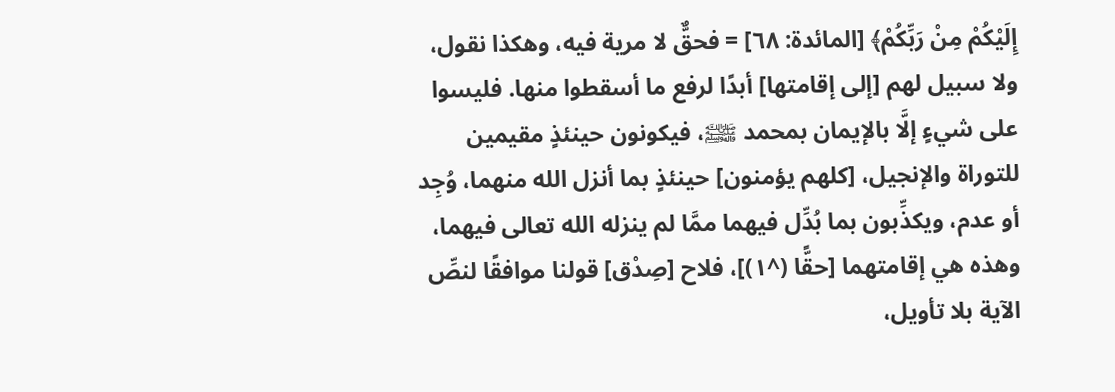إِلَيْكُمْ مِنْ رَبِّكُمْ﴾ [المائدة: ٦٨] = فحقٌّ لا مرية فيه، وهكذا نقول، ولا سبيل لهم [إلى إقامتها] أبدًا لرفع ما أسقطوا منها. فليسوا على شيءٍ إلَّا بالإيمان بمحمد ﵌، فيكونون حينئذٍ مقيمين للتوراة والإنجيل، [كلهم يؤمنون] حينئذٍ بما أنزل الله منهما، وُجِد أو عدم، ويكذِّبون بما بُدِّل فيهما ممَّا لم ينزله الله تعالى فيهما، وهذه هي إقامتهما [حقًّا (^١)]، فلاح [صِدْق] قولنا موافقًا لنصِّ الآية بلا تأويل،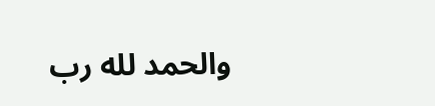والحمد لله رب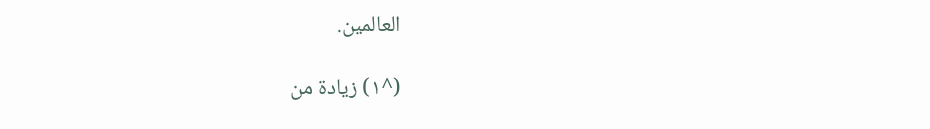العالمين.

(^١) زيادة من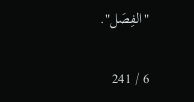"الفِصَل".

6 / 241